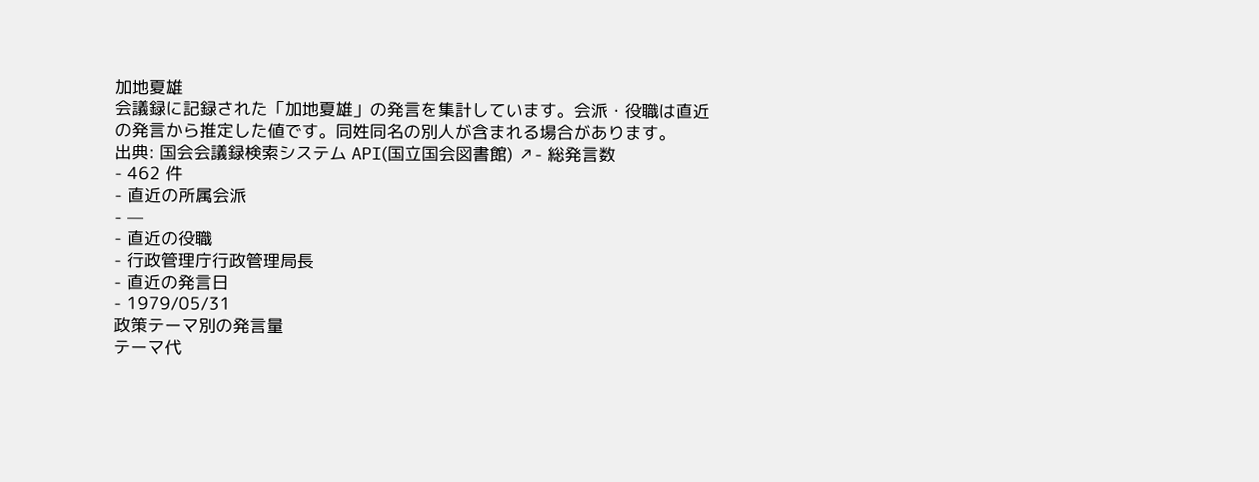加地夏雄
会議録に記録された「加地夏雄」の発言を集計しています。会派・役職は直近の発言から推定した値です。同姓同名の別人が含まれる場合があります。
出典: 国会会議録検索システム API(国立国会図書館) ↗- 総発言数
- 462 件
- 直近の所属会派
- —
- 直近の役職
- 行政管理庁行政管理局長
- 直近の発言日
- 1979/05/31
政策テーマ別の発言量
テーマ代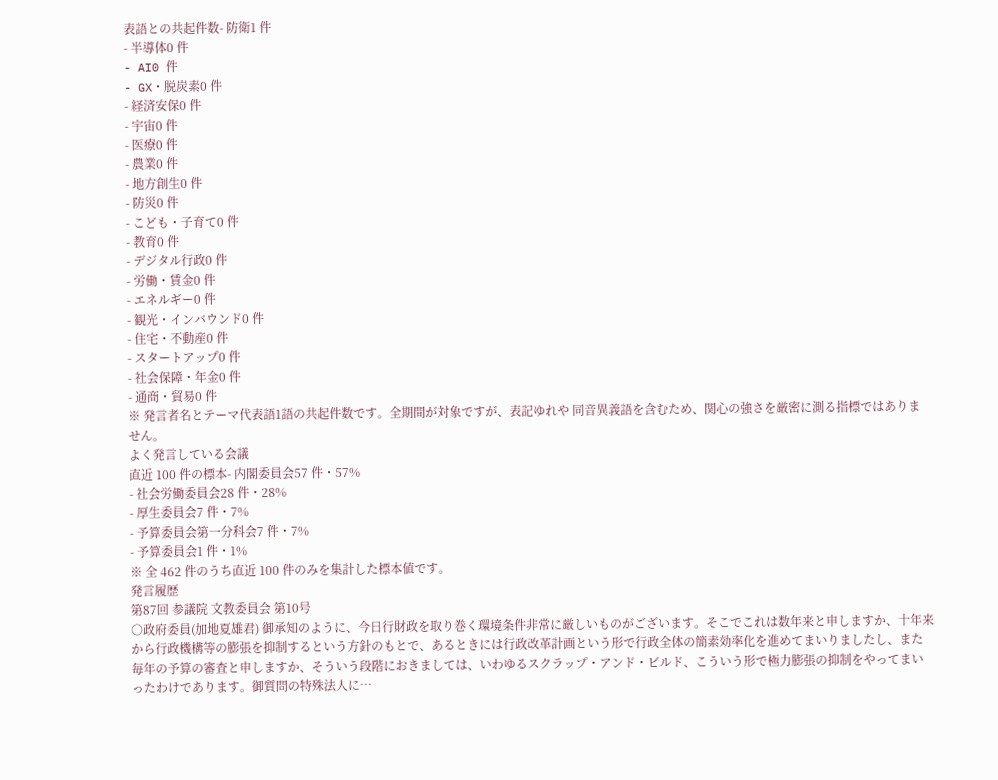表語との共起件数- 防衛1 件
- 半導体0 件
- AI0 件
- GX・脱炭素0 件
- 経済安保0 件
- 宇宙0 件
- 医療0 件
- 農業0 件
- 地方創生0 件
- 防災0 件
- こども・子育て0 件
- 教育0 件
- デジタル行政0 件
- 労働・賃金0 件
- エネルギー0 件
- 観光・インバウンド0 件
- 住宅・不動産0 件
- スタートアップ0 件
- 社会保障・年金0 件
- 通商・貿易0 件
※ 発言者名とテーマ代表語1語の共起件数です。全期間が対象ですが、表記ゆれや 同音異義語を含むため、関心の強さを厳密に測る指標ではありません。
よく発言している会議
直近 100 件の標本- 内閣委員会57 件・57%
- 社会労働委員会28 件・28%
- 厚生委員会7 件・7%
- 予算委員会第一分科会7 件・7%
- 予算委員会1 件・1%
※ 全 462 件のうち直近 100 件のみを集計した標本値です。
発言履歴
第87回 参議院 文教委員会 第10号
○政府委員(加地夏雄君) 御承知のように、今日行財政を取り巻く環境条件非常に厳しいものがございます。そこでこれは数年来と申しますか、十年来から行政機構等の膨張を抑制するという方針のもとで、あるときには行政改革計画という形で行政全体の簡素効率化を進めてまいりましたし、また毎年の予算の審査と申しますか、そういう段階におきましては、いわゆるスクラップ・アンド・ビルド、こういう形で極力膨張の抑制をやってまいったわけであります。御質問の特殊法人に…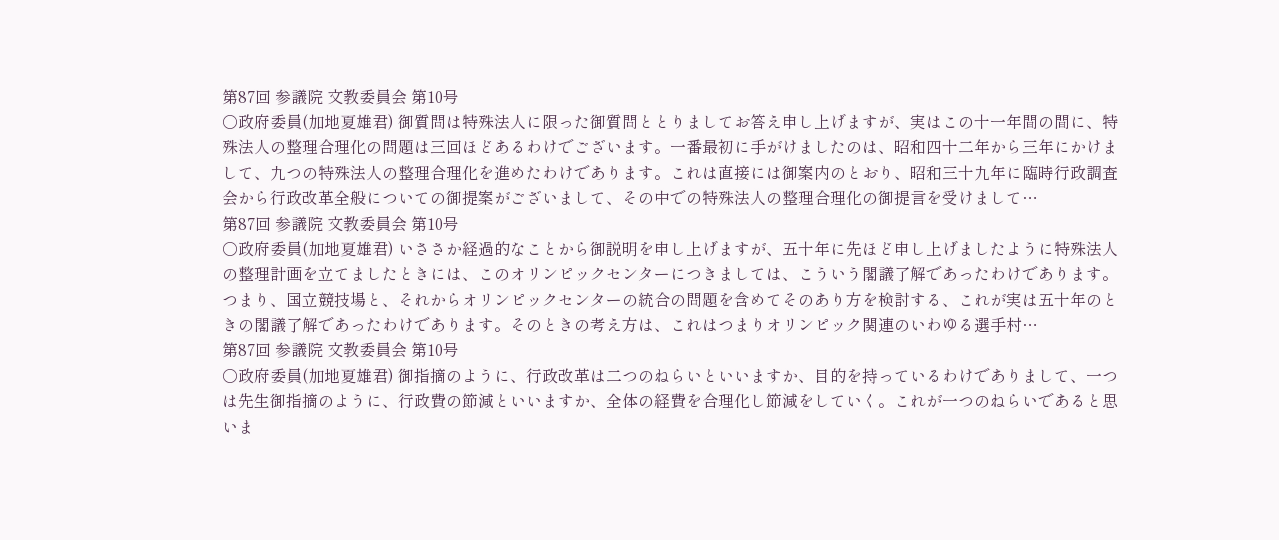第87回 参議院 文教委員会 第10号
○政府委員(加地夏雄君) 御質問は特殊法人に限った御質問ととりましてお答え申し上げますが、実はこの十一年間の間に、特殊法人の整理合理化の問題は三回ほどあるわけでございます。一番最初に手がけましたのは、昭和四十二年から三年にかけまして、九つの特殊法人の整理合理化を進めたわけであります。これは直接には御案内のとおり、昭和三十九年に臨時行政調査会から行政改革全般についての御提案がございまして、その中での特殊法人の整理合理化の御提言を受けまして…
第87回 参議院 文教委員会 第10号
○政府委員(加地夏雄君) いささか経過的なことから御説明を申し上げますが、五十年に先ほど申し上げましたように特殊法人の整理計画を立てましたときには、このオリンピックセンターにつきましては、こういう閣議了解であったわけであります。つまり、国立競技場と、それからオリンピックセンターの統合の問題を含めてそのあり方を検討する、これが実は五十年のときの閣議了解であったわけであります。そのときの考え方は、これはつまりオリンピック関連のいわゆる選手村…
第87回 参議院 文教委員会 第10号
○政府委員(加地夏雄君) 御指摘のように、行政改革は二つのねらいといいますか、目的を持っているわけでありまして、一つは先生御指摘のように、行政費の節減といいますか、全体の経費を合理化し節減をしていく。これが一つのねらいであると思いま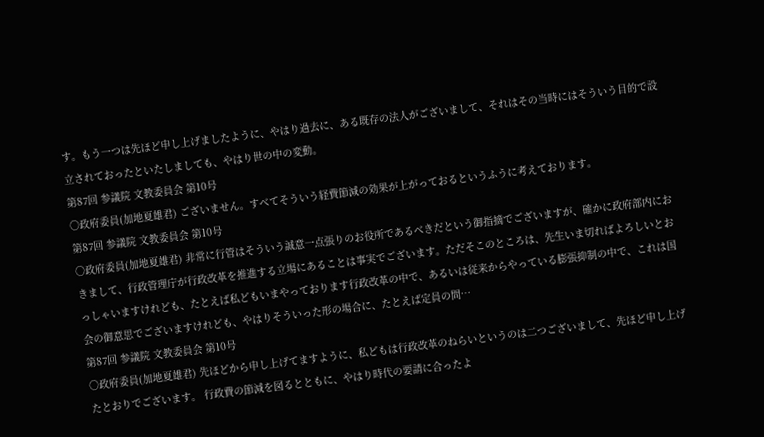す。もう一つは先ほど申し上げましたように、やはり過去に、ある既存の法人がございまして、それはその当時にはそういう目的で設立されておったといたしましても、やはり世の中の変動。
第87回 参議院 文教委員会 第10号
○政府委員(加地夏雄君) ございません。すべてそういう経費節減の効果が上がっておるというふうに考えております。
第87回 参議院 文教委員会 第10号
○政府委員(加地夏雄君) 非常に行管はそういう誠意一点張りのお役所であるべきだという御指摘でございますが、確かに政府部内におきまして、行政管理庁が行政改革を推進する立場にあることは事実でございます。ただそこのところは、先生いま切ればよろしいとおっしゃいますけれども、たとえば私どもいまやっております行政改革の中で、あるいは従来からやっている膨張抑制の中で、これは国会の御意思でございますけれども、やはりそういった形の場合に、たとえば定員の問…
第87回 参議院 文教委員会 第10号
○政府委員(加地夏雄君) 先ほどから申し上げてますように、私どもは行政改革のねらいというのは二つございまして、先ほど申し上げたとおりでございます。 行政費の節減を図るとともに、やはり時代の要請に合ったよ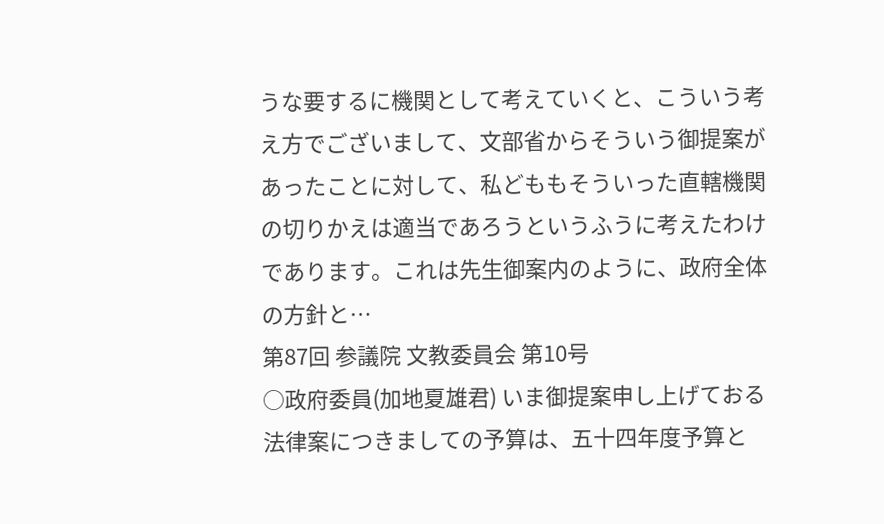うな要するに機関として考えていくと、こういう考え方でございまして、文部省からそういう御提案があったことに対して、私どももそういった直轄機関の切りかえは適当であろうというふうに考えたわけであります。これは先生御案内のように、政府全体の方針と…
第87回 参議院 文教委員会 第10号
○政府委員(加地夏雄君) いま御提案申し上げておる法律案につきましての予算は、五十四年度予算と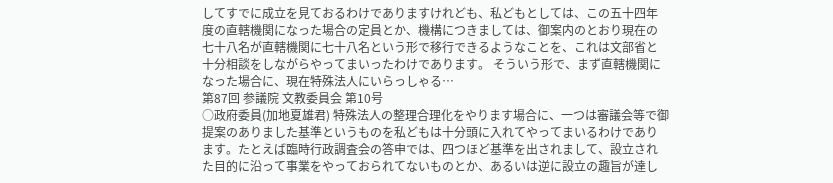してすでに成立を見ておるわけでありますけれども、私どもとしては、この五十四年度の直轄機関になった場合の定員とか、機構につきましては、御案内のとおり現在の七十八名が直轄機関に七十八名という形で移行できるようなことを、これは文部省と十分相談をしながらやってまいったわけであります。 そういう形で、まず直轄機関になった場合に、現在特殊法人にいらっしゃる…
第87回 参議院 文教委員会 第10号
○政府委員(加地夏雄君) 特殊法人の整理合理化をやります場合に、一つは審議会等で御提案のありました基準というものを私どもは十分頭に入れてやってまいるわけであります。たとえば臨時行政調査会の答申では、四つほど基準を出されまして、設立された目的に沿って事業をやっておられてないものとか、あるいは逆に設立の趣旨が達し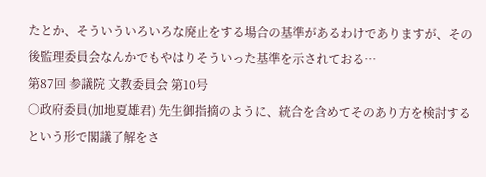たとか、そういういろいろな廃止をする場合の基準があるわけでありますが、その後監理委員会なんかでもやはりそういった基準を示されておる…
第87回 参議院 文教委員会 第10号
○政府委員(加地夏雄君) 先生御指摘のように、統合を含めてそのあり方を検討するという形で閣議了解をさ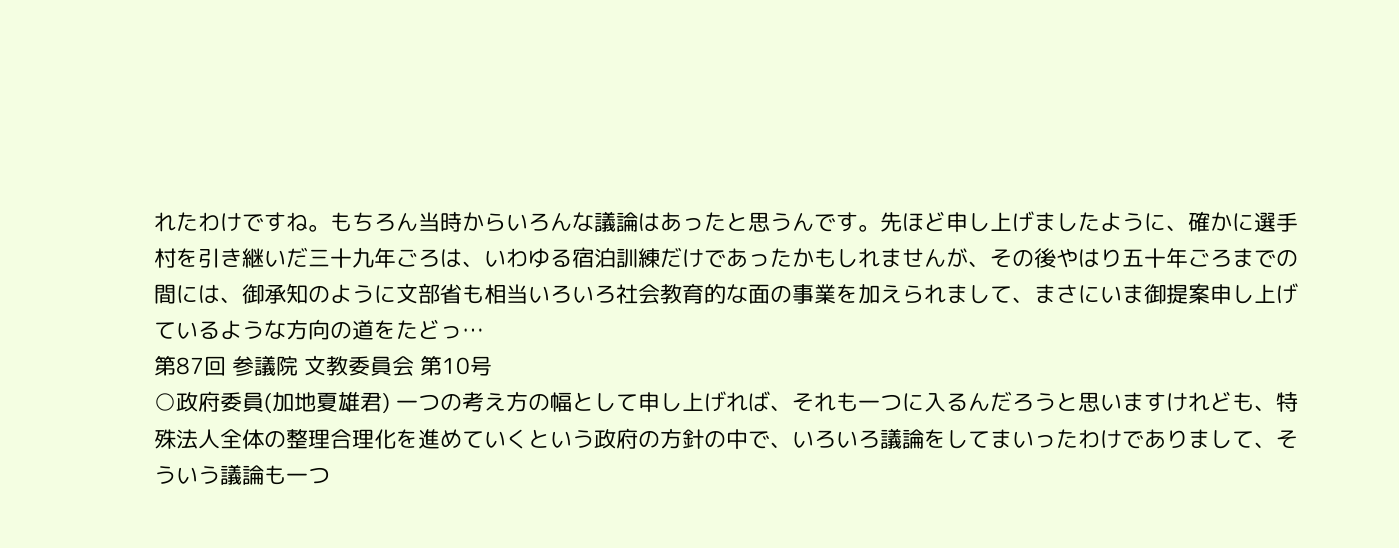れたわけですね。もちろん当時からいろんな議論はあったと思うんです。先ほど申し上げましたように、確かに選手村を引き継いだ三十九年ごろは、いわゆる宿泊訓練だけであったかもしれませんが、その後やはり五十年ごろまでの間には、御承知のように文部省も相当いろいろ社会教育的な面の事業を加えられまして、まさにいま御提案申し上げているような方向の道をたどっ…
第87回 参議院 文教委員会 第10号
○政府委員(加地夏雄君) 一つの考え方の幅として申し上げれば、それも一つに入るんだろうと思いますけれども、特殊法人全体の整理合理化を進めていくという政府の方針の中で、いろいろ議論をしてまいったわけでありまして、そういう議論も一つ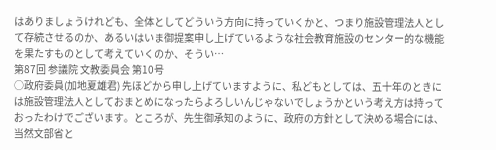はありましょうけれども、全体としてどういう方向に持っていくかと、つまり施設管理法人として存続させるのか、あるいはいま御提案申し上げているような社会教育施設のセンター的な機能を果たすものとして考えていくのか、そうい…
第87回 参議院 文教委員会 第10号
○政府委員(加地夏雄君) 先ほどから申し上げていますように、私どもとしては、五十年のときには施設管理法人としておまとめになったらよろしいんじゃないでしょうかという考え方は持っておったわけでございます。ところが、先生御承知のように、政府の方針として決める場合には、当然文部省と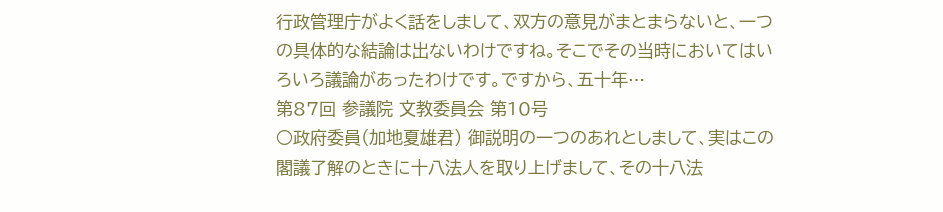行政管理庁がよく話をしまして、双方の意見がまとまらないと、一つの具体的な結論は出ないわけですね。そこでその当時においてはいろいろ議論があったわけです。ですから、五十年…
第87回 参議院 文教委員会 第10号
○政府委員(加地夏雄君) 御説明の一つのあれとしまして、実はこの閣議了解のときに十八法人を取り上げまして、その十八法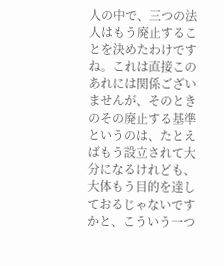人の中で、三つの法人はもう廃止することを決めたわけですね。これは直接このあれには関係ございませんが、そのときのその廃止する基準というのは、たとえばもう設立されて大分になるけれども、大体もう目的を達しておるじゃないですかと、こういう一つ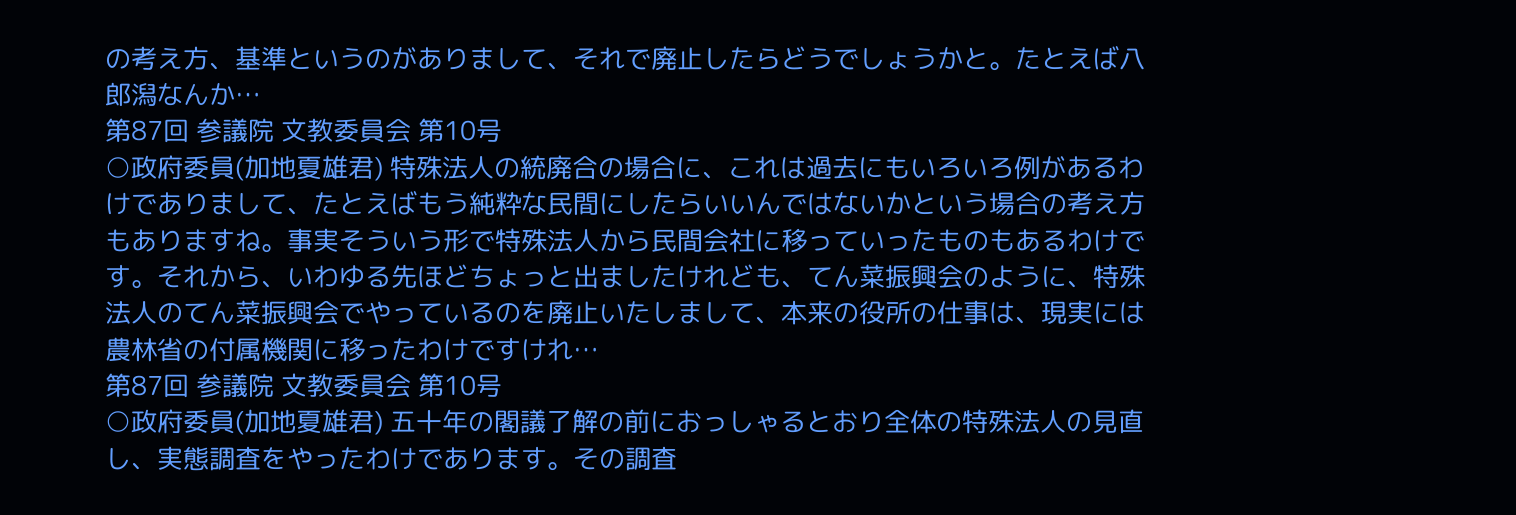の考え方、基準というのがありまして、それで廃止したらどうでしょうかと。たとえば八郎潟なんか…
第87回 参議院 文教委員会 第10号
○政府委員(加地夏雄君) 特殊法人の統廃合の場合に、これは過去にもいろいろ例があるわけでありまして、たとえばもう純粋な民間にしたらいいんではないかという場合の考え方もありますね。事実そういう形で特殊法人から民間会社に移っていったものもあるわけです。それから、いわゆる先ほどちょっと出ましたけれども、てん菜振興会のように、特殊法人のてん菜振興会でやっているのを廃止いたしまして、本来の役所の仕事は、現実には農林省の付属機関に移ったわけですけれ…
第87回 参議院 文教委員会 第10号
○政府委員(加地夏雄君) 五十年の閣議了解の前におっしゃるとおり全体の特殊法人の見直し、実態調査をやったわけであります。その調査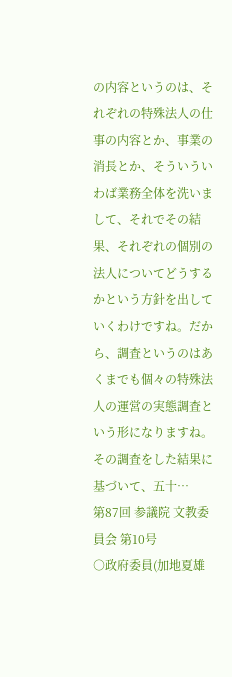の内容というのは、それぞれの特殊法人の仕事の内容とか、事業の消長とか、そういういわば業務全体を洗いまして、それでその結果、それぞれの個別の法人についてどうするかという方針を出していくわけですね。だから、調査というのはあくまでも個々の特殊法人の運営の実態調査という形になりますね。その調査をした結果に基づいて、五十…
第87回 参議院 文教委員会 第10号
○政府委員(加地夏雄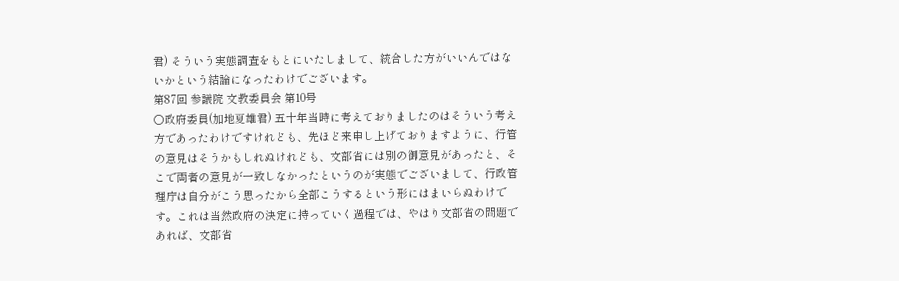君) そういう実態調査をもとにいたしまして、統合した方がいいんではないかという結論になったわけでございます。
第87回 参議院 文教委員会 第10号
○政府委員(加地夏雄君) 五十年当時に考えておりましたのはそういう考え方であったわけですけれども、先ほど来申し上げておりますように、行管の意見はそうかもしれぬけれども、文部省には別の御意見があったと、そこで両者の意見が一致しなかったというのが実態でございまして、行政管理庁は自分がこう思ったから全部こうするという形にはまいらぬわけです。これは当然政府の決定に持っていく過程では、やはり文部省の問題であれば、文部省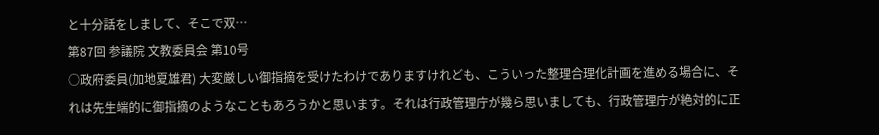と十分話をしまして、そこで双…
第87回 参議院 文教委員会 第10号
○政府委員(加地夏雄君) 大変厳しい御指摘を受けたわけでありますけれども、こういった整理合理化計画を進める場合に、それは先生端的に御指摘のようなこともあろうかと思います。それは行政管理庁が幾ら思いましても、行政管理庁が絶対的に正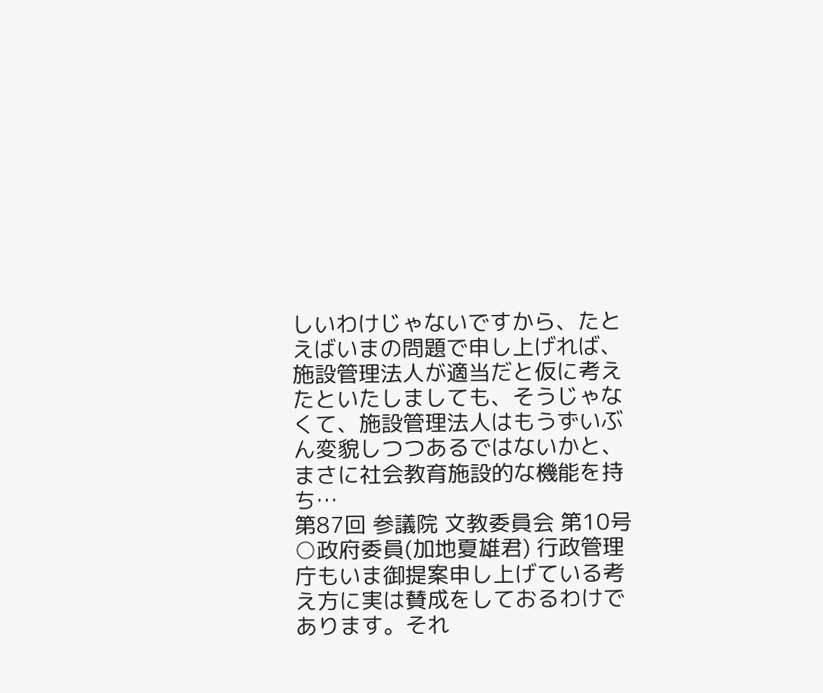しいわけじゃないですから、たとえばいまの問題で申し上げれば、施設管理法人が適当だと仮に考えたといたしましても、そうじゃなくて、施設管理法人はもうずいぶん変貌しつつあるではないかと、まさに社会教育施設的な機能を持ち…
第87回 参議院 文教委員会 第10号
○政府委員(加地夏雄君) 行政管理庁もいま御提案申し上げている考え方に実は賛成をしておるわけであります。それ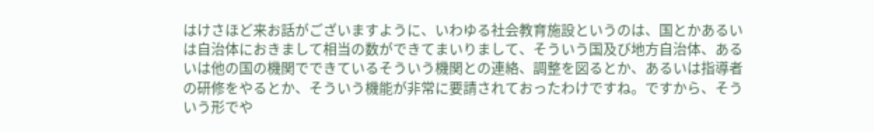はけさほど来お話がございますように、いわゆる社会教育施設というのは、国とかあるいは自治体におきまして相当の数ができてまいりまして、そういう国及び地方自治体、あるいは他の国の機関でできているそういう機関との連絡、調整を図るとか、あるいは指導者の研修をやるとか、そういう機能が非常に要請されておったわけですね。ですから、そういう形でや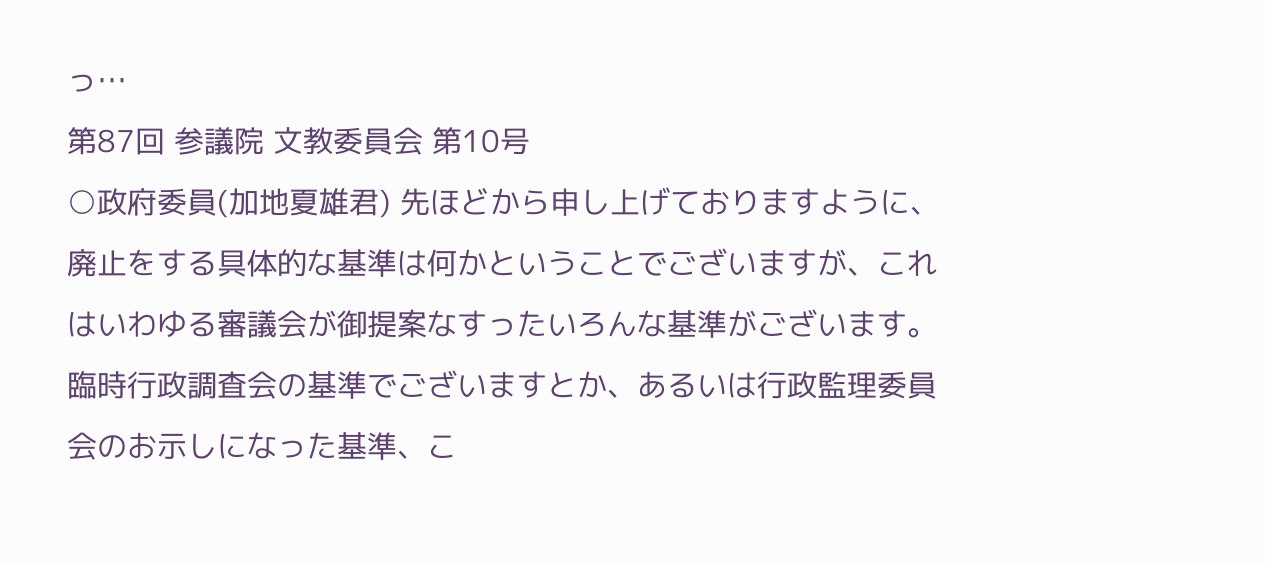っ…
第87回 参議院 文教委員会 第10号
○政府委員(加地夏雄君) 先ほどから申し上げておりますように、廃止をする具体的な基準は何かということでございますが、これはいわゆる審議会が御提案なすったいろんな基準がございます。臨時行政調査会の基準でございますとか、あるいは行政監理委員会のお示しになった基準、こ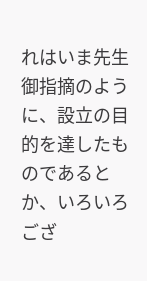れはいま先生御指摘のように、設立の目的を達したものであるとか、いろいろござ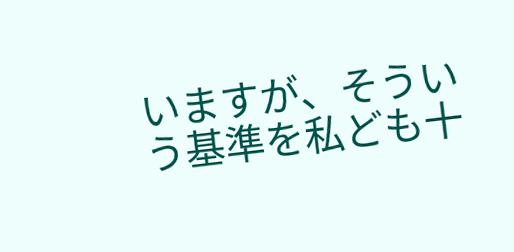いますが、そういう基準を私ども十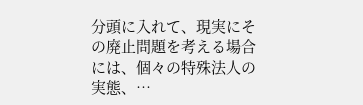分頭に入れて、現実にその廃止問題を考える場合には、個々の特殊法人の実態、…